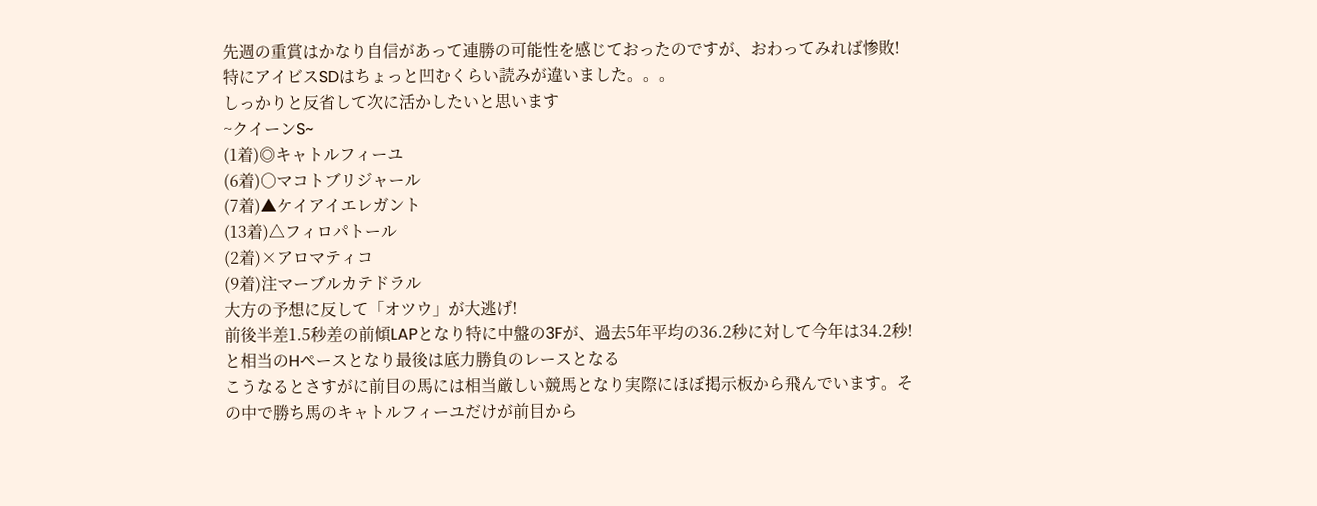先週の重賞はかなり自信があって連勝の可能性を感じておったのですが、おわってみれば惨敗!特にアイビスSDはちょっと凹むくらい読みが違いました。。。
しっかりと反省して次に活かしたいと思います
~クイーンS~
(1着)◎キャトルフィーユ
(6着)○マコトブリジャール
(7着)▲ケイアイエレガント
(13着)△フィロパトール
(2着)×アロマティコ
(9着)注マーブルカテドラル
大方の予想に反して「オツウ」が大逃げ!
前後半差1.5秒差の前傾LAPとなり特に中盤の3Fが、過去5年平均の36.2秒に対して今年は34.2秒!と相当のHペースとなり最後は底力勝負のレースとなる
こうなるとさすがに前目の馬には相当厳しい競馬となり実際にほぼ掲示板から飛んでいます。その中で勝ち馬のキャトルフィーユだけが前目から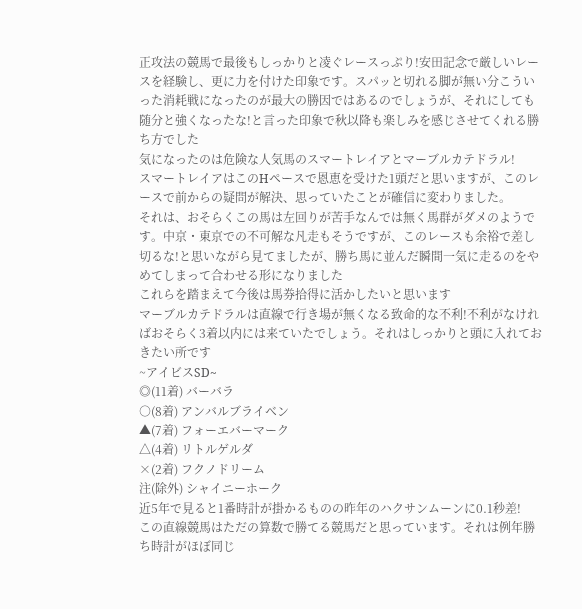正攻法の競馬で最後もしっかりと凌ぐレースっぷり!安田記念で厳しいレースを経験し、更に力を付けた印象です。スパッと切れる脚が無い分こういった消耗戦になったのが最大の勝因ではあるのでしょうが、それにしても随分と強くなったな!と言った印象で秋以降も楽しみを感じさせてくれる勝ち方でした
気になったのは危険な人気馬のスマートレイアとマーブルカテドラル!
スマートレイアはこのHペースで恩恵を受けた1頭だと思いますが、このレースで前からの疑問が解決、思っていたことが確信に変わりました。
それは、おそらくこの馬は左回りが苦手なんでは無く馬群がダメのようです。中京・東京での不可解な凡走もそうですが、このレースも余裕で差し切るな!と思いながら見てましたが、勝ち馬に並んだ瞬間一気に走るのをやめてしまって合わせる形になりました
これらを踏まえて今後は馬券拾得に活かしたいと思います
マーブルカテドラルは直線で行き場が無くなる致命的な不利!不利がなければおそらく3着以内には来ていたでしょう。それはしっかりと頭に入れておきたい所です
~アイビスSD~
◎(11着) バーバラ
○(8着) アンバルブライベン
▲(7着) フォーエバーマーク
△(4着) リトルゲルダ
×(2着) フクノドリーム
注(除外) シャイニーホーク
近5年で見ると1番時計が掛かるものの昨年のハクサンムーンに0.1秒差!
この直線競馬はただの算数で勝てる競馬だと思っています。それは例年勝ち時計がほぼ同じ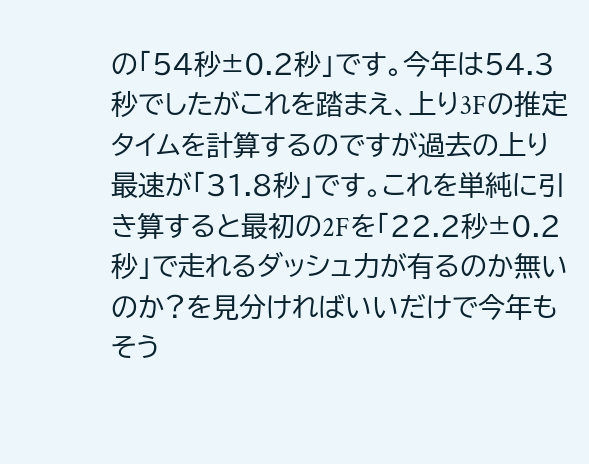の「54秒±0.2秒」です。今年は54.3秒でしたがこれを踏まえ、上り3Fの推定タイムを計算するのですが過去の上り最速が「31.8秒」です。これを単純に引き算すると最初の2Fを「22.2秒±0.2秒」で走れるダッシュ力が有るのか無いのか?を見分ければいいだけで今年もそう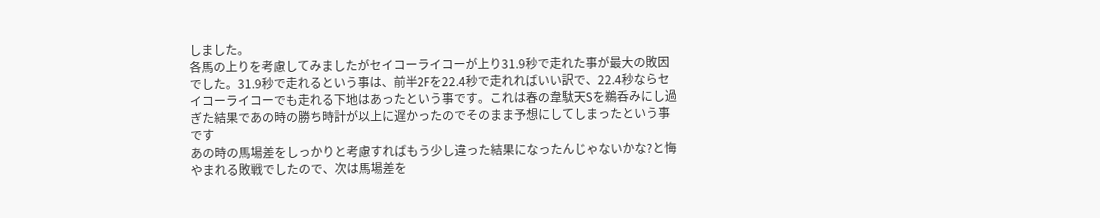しました。
各馬の上りを考慮してみましたがセイコーライコーが上り31.9秒で走れた事が最大の敗因でした。31.9秒で走れるという事は、前半2Fを22.4秒で走れればいい訳で、22.4秒ならセイコーライコーでも走れる下地はあったという事です。これは春の韋駄天Sを鵜呑みにし過ぎた結果であの時の勝ち時計が以上に遅かったのでそのまま予想にしてしまったという事です
あの時の馬場差をしっかりと考慮すればもう少し違った結果になったんじゃないかな?と悔やまれる敗戦でしたので、次は馬場差を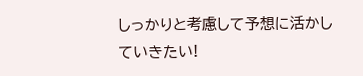しっかりと考慮して予想に活かしていきたい!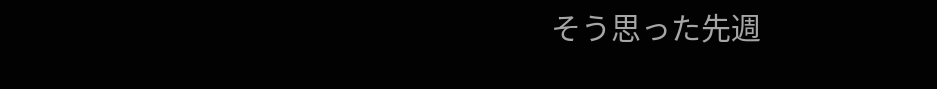そう思った先週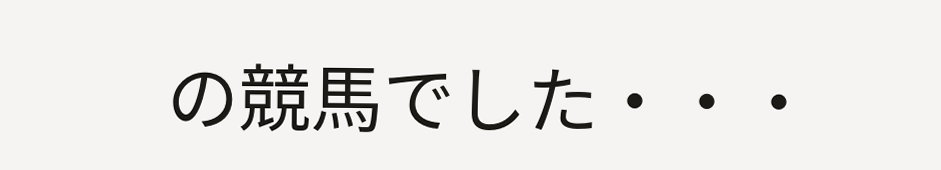の競馬でした・・・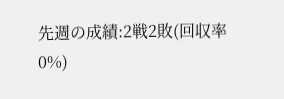先週の成績:2戦2敗(回収率0%)